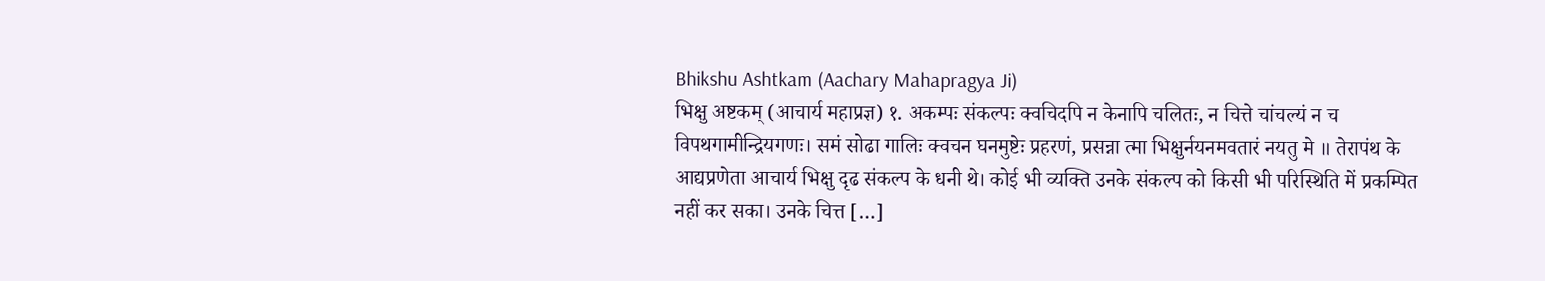Bhikshu Ashtkam (Aachary Mahapragya Ji)
भिक्षु अष्टकम् (आचार्य महाप्रज्ञ) १. अकम्पः संकल्पः क्वचिदपि न केनापि चलितः, न चित्ते चांचल्यं न च विपथगामीन्द्रियगणः। समं सोढा गालिः क्वचन घनमुष्टेः प्रहरणं, प्रसन्ना त्मा भिक्षुर्नयनमवतारं नयतु मे ॥ तेरापंथ के आद्यप्रणेता आचार्य भिक्षु दृढ संकल्प के धनी थे। कोई भी व्यक्ति उनके संकल्प को किसी भी परिस्थिति में प्रकम्पित नहीं कर सका। उनके चित्त […]